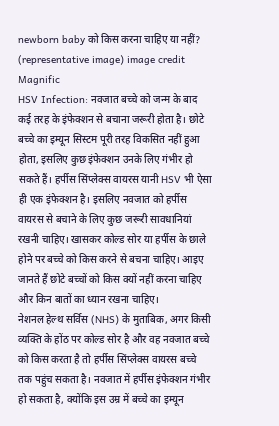newborn baby को किस करना चाहिए या नहीं? (representative image) image credit Magnific
HSV Infection: नवजात बच्चे को जन्म के बाद कई तरह के इंफेक्शन से बचाना जरूरी होता है। छोटे बच्चे का इम्यून सिस्टम पूरी तरह विकसित नहीं हुआ होता, इसलिए कुछ इंफेक्शन उनके लिए गंभीर हो सकते हैं। हर्पीस सिंप्लेक्स वायरस यानी HSV भी ऐसा ही एक इंफेक्शन है। इसलिए नवजात को हर्पीस वायरस से बचाने के लिए कुछ जरूरी सावधानियां रखनी चाहिए। खासकर कोल्ड सोर या हर्पीस के छाले होने पर बच्चे को किस करने से बचना चाहिए। आइए जानते हैं छोटे बच्चों को किस क्यों नहीं करना चाहिए और किन बातों का ध्यान रखना चाहिए।
नेशनल हेल्थ सर्विस (NHS) के मुताबिक, अगर किसी व्यक्ति के होंठ पर कोल्ड सोर है और वह नवजात बच्चे को किस करता है तो हर्पीस सिंप्लेक्स वायरस बच्चे तक पहुंच सकता है। नवजात में हर्पीस इंफेक्शन गंभीर हो सकता है, क्योंकि इस उम्र में बच्चे का इम्यून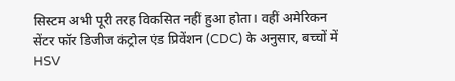सिस्टम अभी पूरी तरह विकसित नहीं हुआ होता। वहीं अमेरिकन सेंटर फॉर डिजीज कंट्रोल एंड प्रिवेंशन (CDC) के अनुसार, बच्चों में HSV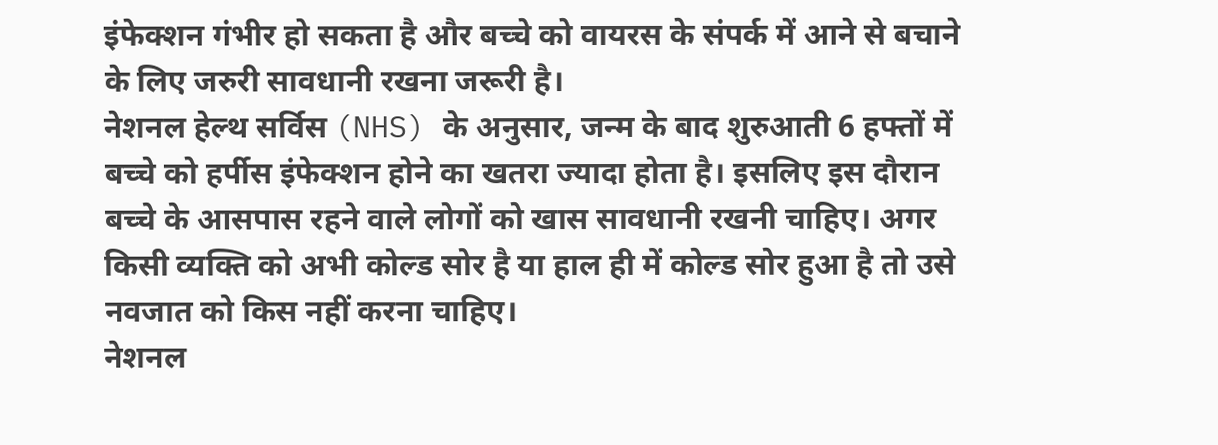इंफेक्शन गंभीर हो सकता है और बच्चे को वायरस के संपर्क में आने से बचाने के लिए जरुरी सावधानी रखना जरूरी है।
नेशनल हेल्थ सर्विस (NHS) के अनुसार, जन्म के बाद शुरुआती 6 हफ्तों में बच्चे को हर्पीस इंफेक्शन होने का खतरा ज्यादा होता है। इसलिए इस दौरान बच्चे के आसपास रहने वाले लोगों को खास सावधानी रखनी चाहिए। अगर किसी व्यक्ति को अभी कोल्ड सोर है या हाल ही में कोल्ड सोर हुआ है तो उसे नवजात को किस नहीं करना चाहिए।
नेशनल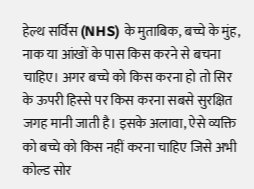हेल्थ सर्विस (NHS) के मुताबिक, बच्चे के मुंह, नाक या आंखों के पास किस करने से बचना चाहिए। अगर बच्चे को किस करना हो तो सिर के ऊपरी हिस्से पर किस करना सबसे सुरक्षित जगह मानी जाती है। इसके अलावा, ऐसे व्यक्ति को बच्चे को किस नहीं करना चाहिए जिसे अभी कोल्ड सोर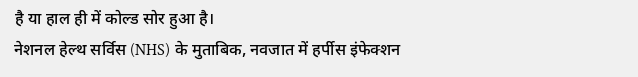है या हाल ही में कोल्ड सोर हुआ है।
नेशनल हेल्थ सर्विस (NHS) के मुताबिक, नवजात में हर्पीस इंफेक्शन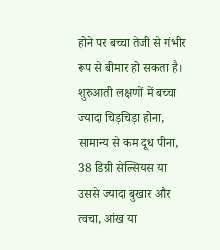होने पर बच्चा तेजी से गंभीर रूप से बीमार हो सकता है। शुरुआती लक्षणों में बच्चा ज्यादा चिड़चिड़ा होना, सामान्य से कम दूध पीना, 38 डिग्री सेल्सियस या उससे ज्यादा बुखार और त्वचा, आंख या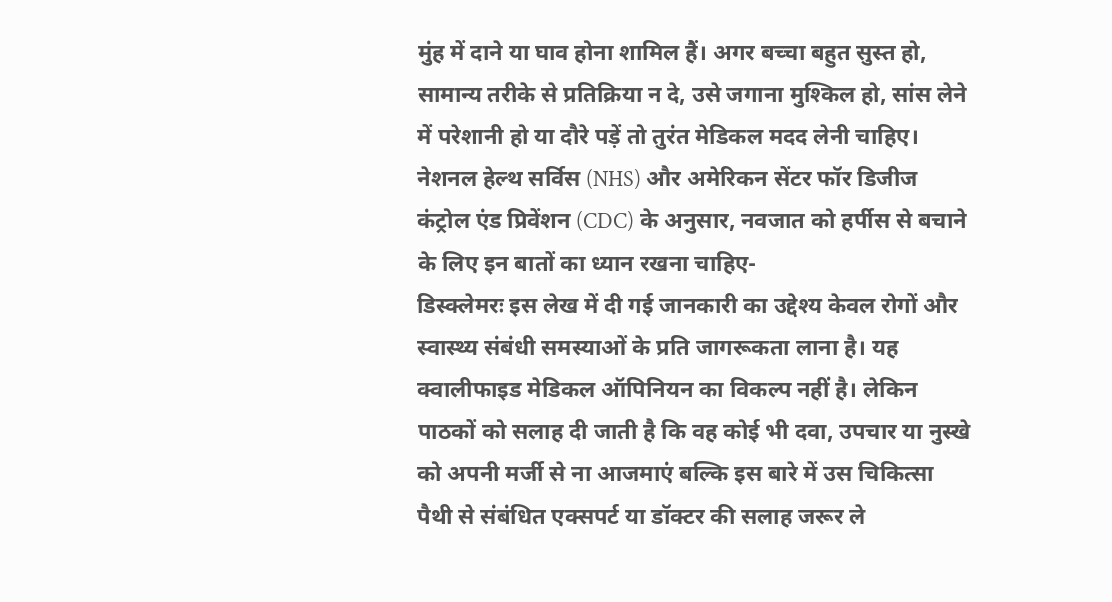मुंह में दाने या घाव होना शामिल हैं। अगर बच्चा बहुत सुस्त हो, सामान्य तरीके से प्रतिक्रिया न दे, उसे जगाना मुश्किल हो, सांस लेने में परेशानी हो या दौरे पड़ें तो तुरंत मेडिकल मदद लेनी चाहिए।
नेशनल हेल्थ सर्विस (NHS) और अमेरिकन सेंटर फॉर डिजीज कंट्रोल एंड प्रिवेंशन (CDC) के अनुसार, नवजात को हर्पीस से बचाने के लिए इन बातों का ध्यान रखना चाहिए-
डिस्क्लेमरः इस लेख में दी गई जानकारी का उद्देश्य केवल रोगों और स्वास्थ्य संबंधी समस्याओं के प्रति जागरूकता लाना है। यह क्वालीफाइड मेडिकल ऑपिनियन का विकल्प नहीं है। लेकिन पाठकों को सलाह दी जाती है कि वह कोई भी दवा, उपचार या नुस्खे को अपनी मर्जी से ना आजमाएं बल्कि इस बारे में उस चिकित्सा पैथी से संबंधित एक्सपर्ट या डॉक्टर की सलाह जरूर ले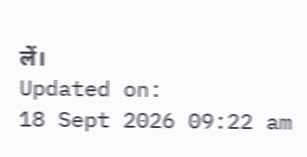लें।
Updated on:
18 Sept 2026 09:22 am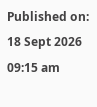Published on:
18 Sept 2026 09:15 am